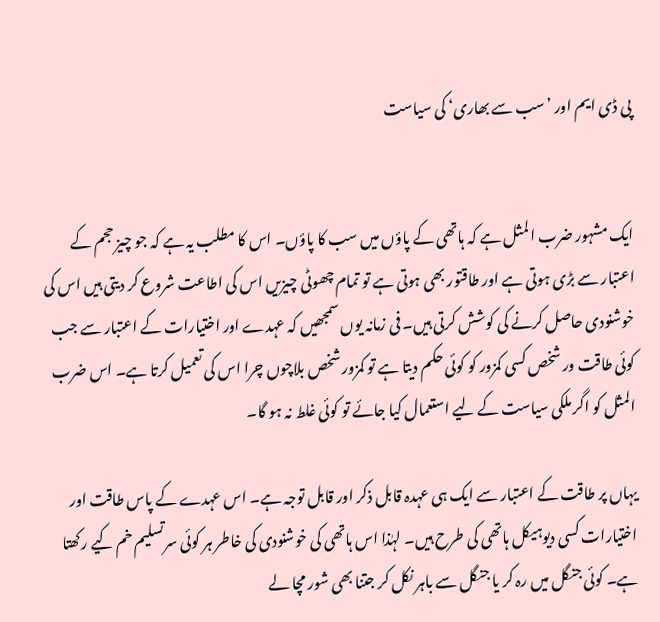پی ڈی ایم اور ’سب سے بھاری‘ کی سیاست


ایک مشہور ضرب المثل ہے کہ ہاتھی کے پاؤں میں سب کا پاؤں۔ اس کا مطلب یہ ہے کہ جو چیز حجم کے اعتبار سے بڑی ہوتی ہے اور طاقتور بھی ہوتی ہے تو تمام چھوٹی چیزیں اس کی اطاعت شروع کر دیتی ہیں اس کی خوشنودی حاصل کرنے کی کوشش کرتی ہیں۔ فی زمانہ یوں سمجھیں کہ عہدے اور اختیارات کے اعتبار سے جب کوئی طاقت ور شخص کسی کمزور کو کوئی حکم دیتا ہے تو کمزور شخص بلاچوں چرا اس کی تعمیل کرتا ہے۔ اس ضرب المثل کو اگر ملکی سیاست کے لیے استعمال کیا جائے تو کوئی غلط نہ ہو گا۔

یہاں پر طاقت کے اعتبار سے ایک ہی عہدہ قابل ذکر اور قابل توجہ ہے۔ اس عہدے کے پاس طاقت اور اختیارات کسی دیوہیکل ہاتھی کی طرح ہیں۔ لہٰذا اس ہاتھی کی خوشنودی کی خاطر ہر کوئی سرتسلیم خم کیے رکھتا ہے۔ کوئی جنگل میں رہ کر یا جنگل سے باہر نکل کر جتنا بھی شور مچا لے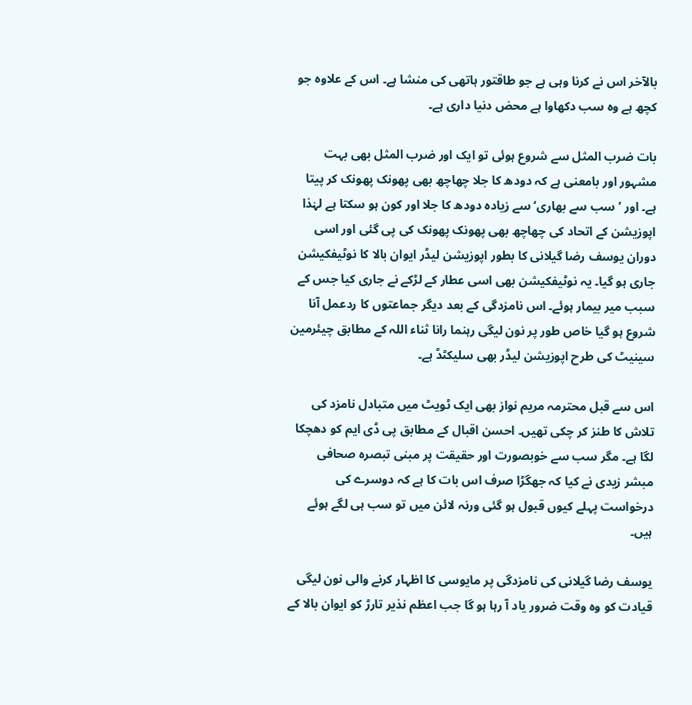بالآخر اس نے کرنا وہی ہے جو طاقتور ہاتھی کی منشا ہے۔ اس کے علاوہ جو کچھ ہے وہ سب دکھاوا ہے محض دنیا داری ہے۔

بات ضرب المثل سے شروع ہوئی تو ایک اور ضرب المثل بھی بہت مشہور اور بامعنی ہے کہ دودھ کا جلا چھاچھ بھی پھونک پھونک کر پیتا ہے۔ اور ’سب سے بھاری‘ سے زیادہ دودھ کا جلا اور کون ہو سکتا ہے لہٰذا اپوزیشن کے اتحاد کی چھاچھ بھی پھونک پھونک کی پی گئی اور اسی دوران یوسف رضا گیلانی کا بطور اپوزیشن لیڈر ایوان بالا کا نوٹیفکیشن جاری ہو گیا۔ یہ نوٹیفکیشن بھی اسی عطار کے لڑکے نے جاری کیا جس کے سبب میر بیمار ہوئے۔ اس نامزدگی کے بعد دیگر جماعتوں کا ردعمل آنا شروع ہو گیا خاص طور پر نون لیگی رہنما رانا ثناء اللہ کے مطابق چیئرمین سینیٹ کی طرح اپوزیشن لیڈر بھی سلیکٹڈ ہے۔

اس سے قبل محترمہ مریم نواز بھی ایک ٹویٹ میں متبادل نامزد کی تلاش کا طنز کر چکی تھیں۔ احسن اقبال کے مطابق پی ڈی ایم کو دھچکا لگا ہے۔ مگر سب سے خوبصورت اور حقیقت پر مبنی تبصرہ صحافی مبشر زیدی نے کیا کہ جھگڑا صرف اس بات کا ہے کہ دوسرے کی درخواست پہلے کیوں قبول ہو گئی ورنہ لائن میں تو سب ہی لگے ہوئے ہیں۔

یوسف رضا گیلانی کی نامزدگی پر مایوسی کا اظہار کرنے والی نون لیگی قیادت کو وہ وقت ضرور یاد آ رہا ہو گا جب اعظم نذیر تارڑ کو ایوان بالا کے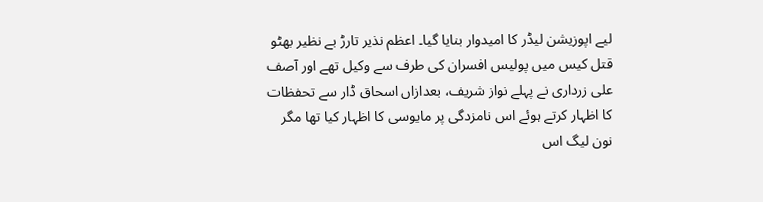لیے اپوزیشن لیڈر کا امیدوار بنایا گیا۔ اعظم نذیر تارڑ بے نظیر بھٹو قتل کیس میں پولیس افسران کی طرف سے وکیل تھے اور آصف علی زرداری نے پہلے نواز شریف، بعدازاں اسحاق ڈار سے تحفظات کا اظہار کرتے ہوئے اس نامزدگی پر مایوسی کا اظہار کیا تھا مگر نون لیگ اس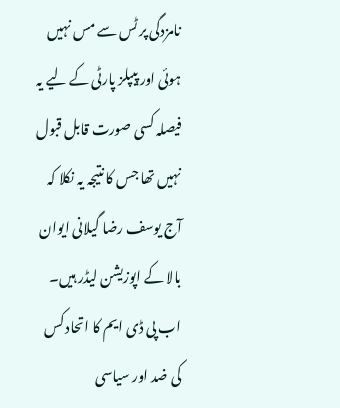نامزدگی پر ٹس سے مس نہیں ہوئی اور پیپلز پارٹی کے لیے یہ فیصلہ کسی صورت قابل قبول نہیں تھا جس کا نتیجہ یہ نکلا کہ آج یوسف رضا گیلانی ایوان بالا کے اپوزیشن لیڈر ہیں۔ اب پی ڈی ایم کا اتحاد کس کی ضد اور سیاسی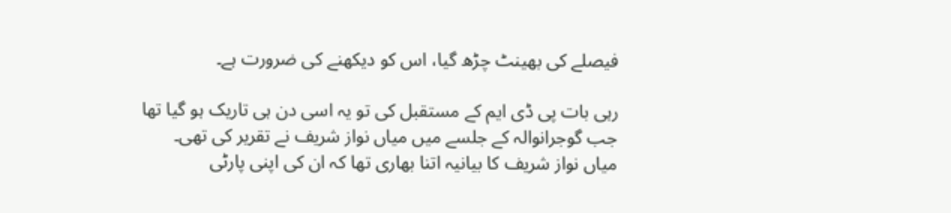فیصلے کی بھینٹ چڑھ گیا، اس کو دیکھنے کی ضرورت ہے۔

رہی بات پی ڈی ایم کے مستقبل کی تو یہ اسی دن ہی تاریک ہو گیا تھا جب گوجرانوالہ کے جلسے میں میاں نواز شریف نے تقریر کی تھی۔ میاں نواز شریف کا بیانیہ اتنا بھاری تھا کہ ان کی اپنی پارٹی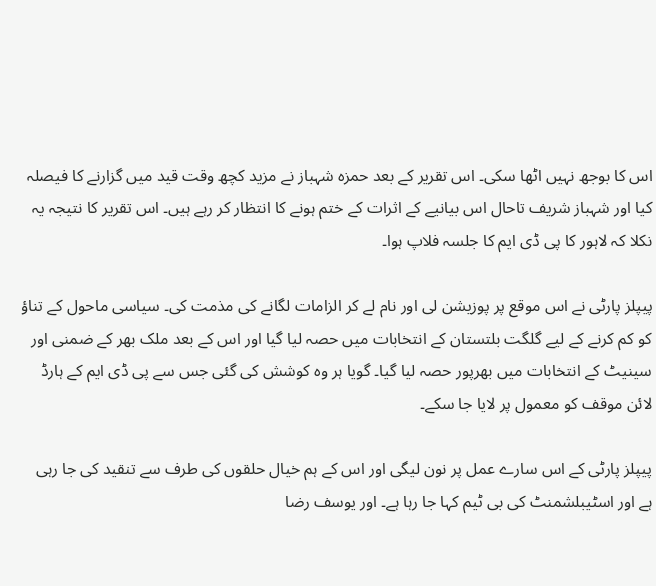اس کا بوجھ نہیں اٹھا سکی۔ اس تقریر کے بعد حمزہ شہباز نے مزید کچھ وقت قید میں گزارنے کا فیصلہ کیا اور شہباز شریف تاحال اس بیانیے کے اثرات کے ختم ہونے کا انتظار کر رہے ہیں۔ اس تقریر کا نتیجہ یہ نکلا کہ لاہور کا پی ڈی ایم کا جلسہ فلاپ ہوا۔

پیپلز پارٹی نے اس موقع پر پوزیشن لی اور نام لے کر الزامات لگانے کی مذمت کی۔ سیاسی ماحول کے تناؤ کو کم کرنے کے لیے گلگت بلتستان کے انتخابات میں حصہ لیا گیا اور اس کے بعد ملک بھر کے ضمنی اور سینیٹ کے انتخابات میں بھرپور حصہ لیا گیا۔ گویا ہر وہ کوشش کی گئی جس سے پی ڈی ایم کے ہارڈ لائن موقف کو معمول پر لایا جا سکے۔

پیپلز پارٹی کے اس سارے عمل پر نون لیگی اور اس کے ہم خیال حلقوں کی طرف سے تنقید کی جا رہی ہے اور اسٹیبلشمنٹ کی بی ٹیم کہا جا رہا ہے۔ اور یوسف رضا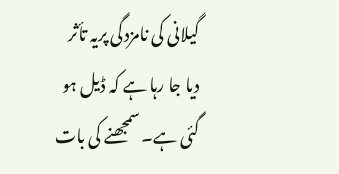گیلانی کی نامزدگی پریہ تأثر دیا جا رہا ہے کہ ڈیل ہو گئی ہے۔ سمجھنے کی بات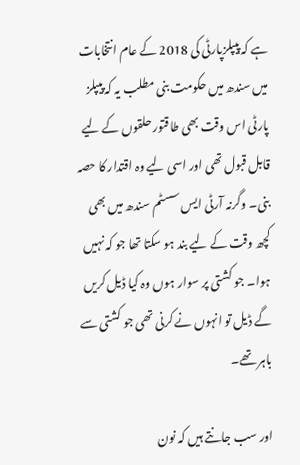ہے کہ پیپلزپارٹی کی 2018 کے عام انتخابات میں سندھ میں حکومت بنی مطلب یہ کہ پیپلز پارٹی اس وقت بھی طاقتور حلقوں کے لیے قابل قبول تھی اور اسی لیے وہ اقتدار کا حصہ بنی۔ وگرنہ آرٹی ایس سسٹم سندھ میں بھی کچھ وقت کے لیے بند ہو سکتا تھا جو کہ نہیں ہوا۔ جو کشتی پر سوار ہوں وہ کیا ڈیل کریں گے ڈیل تو انہوں نے کرنی تھی جو کشتی سے باہر تھے۔

اور سب جانتے ہیں کہ نون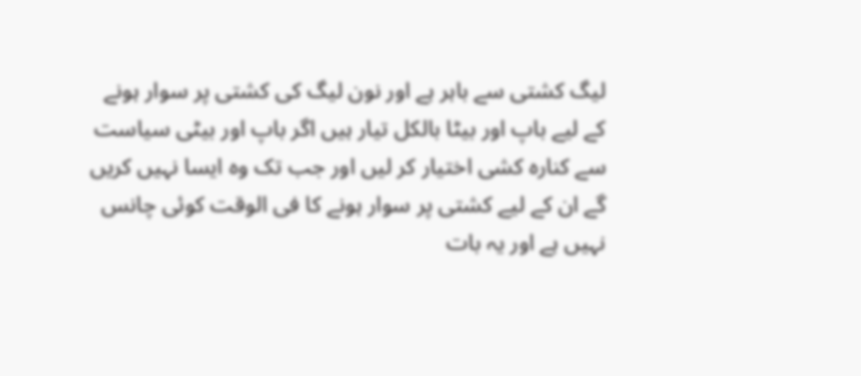لیگ کشتی سے باہر ہے اور نون لیگ کی کشتی پر سوار ہونے کے لیے باپ اور بیٹا بالکل تیار ہیں اگر باپ اور بیٹی سیاست سے کنارہ کشی اختیار کر لیں اور جب تک وہ ایسا نہیں کریں گے ان کے لیے کشتی پر سوار ہونے کا فی الوقت کوئی چانس نہیں ہے اور یہ بات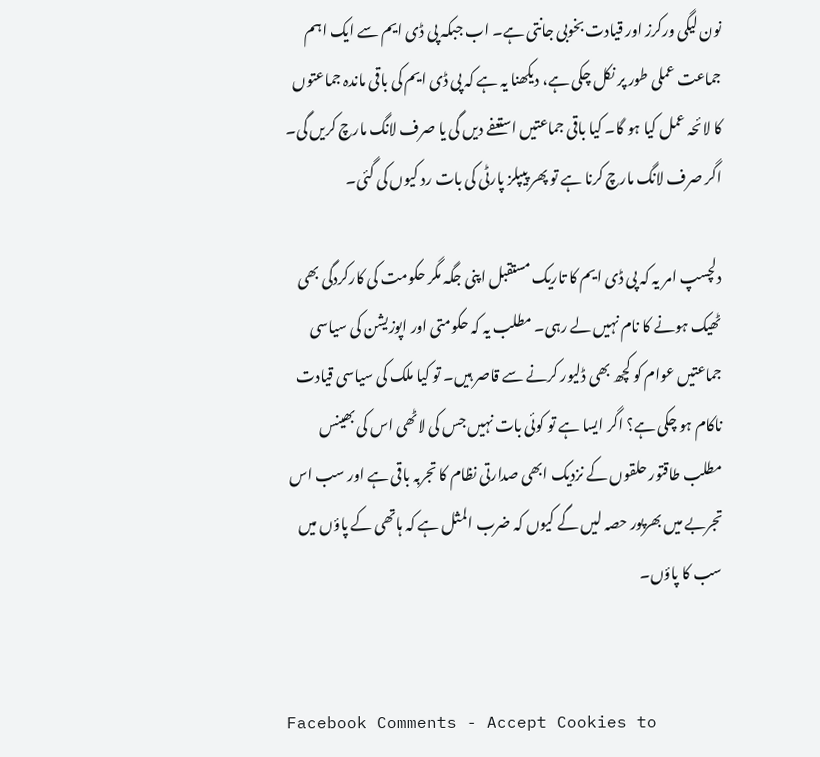نون لیگی ورکرز اور قیادت بخوبی جانتی ہے۔ اب جبکہ پی ڈی ایم سے ایک اہم جماعت عملی طور پر نکل چکی ہے، دیکھنا یہ ہے کہ پی ڈی ایم کی باقی ماندہ جماعتوں کا لائحہ عمل کیا ہو گا۔ کیا باقی جماعتیں استعفے دیں گی یا صرف لانگ مارچ کریں گی۔ اگر صرف لانگ مارچ کرنا ہے تو پھر پیپلز پارٹی کی بات رد کیوں کی گئی۔

دلچسپ امر یہ کہ پی ڈی ایم کا تاریک مستقبل اپنی جگہ مگر حکومت کی کارکردگی بھی ٹھیک ہونے کا نام نہیں لے رہی۔ مطلب یہ کہ حکومتی اور اپوزیشن کی سیاسی جماعتیں عوام کو کچھ بھی ڈلیور کرنے سے قاصر ہیں۔ تو کیا ملک کی سیاسی قیادت ناکام ہو چکی ہے؟ اگر ایسا ہے تو کوئی بات نہیں جس کی لاٹھی اس کی بھینس مطلب طاقتور حلقوں کے نزدیک ابھی صدارتی نظام کا تجربہ باقی ہے اور سب اس تجربے میں بھرپور حصہ لیں گے کیوں کہ ضرب المثل ہے کہ ہاتھی کے پاؤں میں سب کا پاؤں۔


Facebook Comments - Accept Cookies to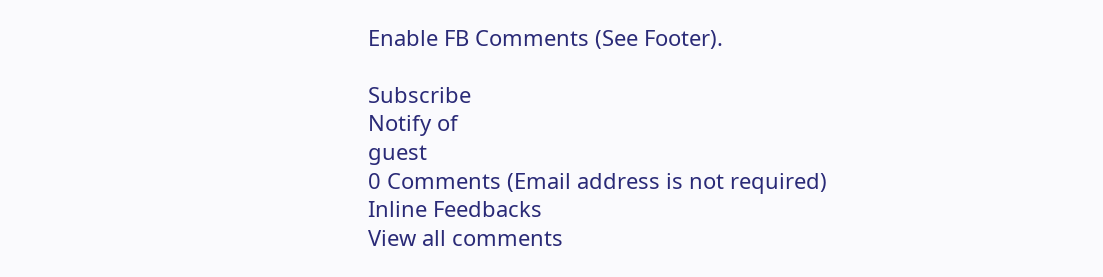Enable FB Comments (See Footer).

Subscribe
Notify of
guest
0 Comments (Email address is not required)
Inline Feedbacks
View all comments